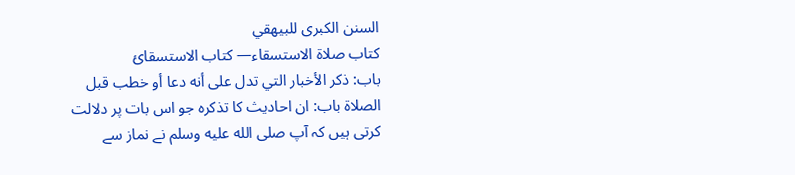السنن الكبرى للبيهقي
كتاب صلاة الاستسقاء— کتاب الاستسقائ
باب: ذكر الأخبار التي تدل على أنه دعا أو خطب قبل الصلاة باب: ان احادیث کا تذکرہ جو اس بات پر دلالت کرتی ہیں کہ آپ صلى الله عليه وسلم نے نماز سے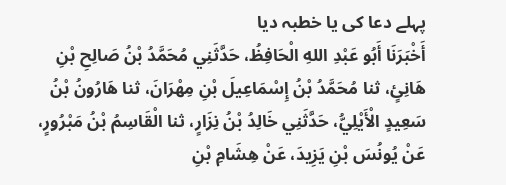پہلے دعا کی یا خطبہ دیا
أَخْبَرَنَا أَبُو عَبْدِ اللهِ الْحَافِظُ، حَدَّثَنِي مُحَمَّدُ بْنُ صَالِحِ بْنِ هَانِئٍ، ثنا مُحَمَّدُ بْنُ إِسْمَاعِيلَ بْنِ مِهْرَانَ، ثنا هَارُونُ بْنُ سَعِيدٍ الْأَيْلِيُّ، حَدَّثَنِي خَالِدُ بْنُ نِزَارٍ، ثنا الْقَاسِمُ بْنُ مَبْرُورٍ، عَنْ يُونُسَ بْنِ يَزِيدَ، عَنْ هِشَامِ بْنِ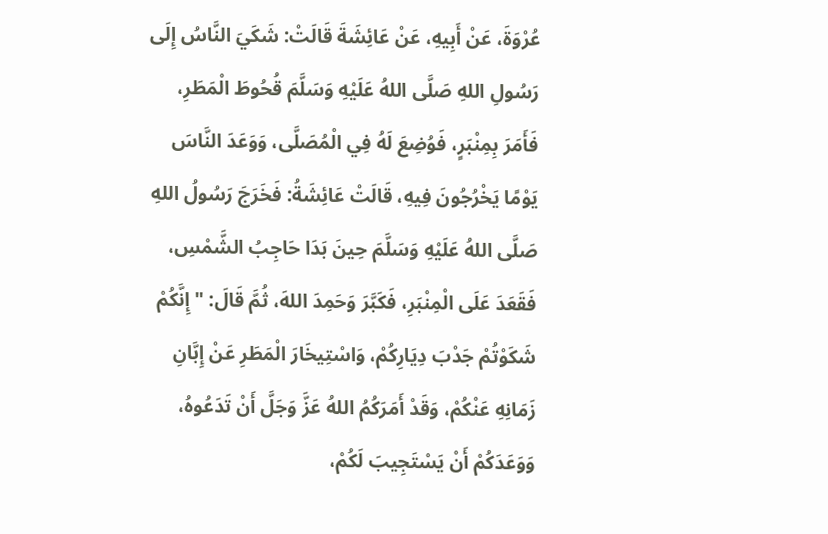عُرْوَةَ، عَنْ أَبِيهِ، عَنْ عَائِشَةَ قَالَتْ: شَكَيَ النَّاسُ إِلَى رَسُولِ اللهِ صَلَّى اللهُ عَلَيْهِ وَسَلَّمَ قُحُوطَ الْمَطَرِ، فَأَمَرَ بِمِنْبَرٍ، فَوُضِعَ لَهُ فِي الْمُصَلَّى، وَوَعَدَ النَّاسَ يَوْمًا يَخْرُجُونَ فِيهِ، قَالَتْ عَائِشَةُ: فَخَرَجَ رَسُولُ اللهِ صَلَّى اللهُ عَلَيْهِ وَسَلَّمَ حِينَ بَدَا حَاجِبُ الشَّمْسِ، فَقَعَدَ عَلَى الْمِنْبَرِ، فَكَبَّرَ وَحَمِدَ اللهَ، ثُمَّ قَالَ: " إِنَّكُمْ شَكَوْتُمْ جَدْبَ دِيَارِكُمْ، وَاسْتِيخَارَ الْمَطَرِ عَنْ إِبَّانِ زَمَانِهِ عَنْكُمْ، وَقَدْ أَمَرَكُمُ اللهُ عَزَّ وَجَلَّ أَنْ تَدَعُوهُ، وَوَعَدَكُمْ أَنْ يَسْتَجِيبَ لَكُمْ،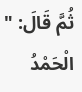ثُمَّ قَالَ: " الْحَمْدُ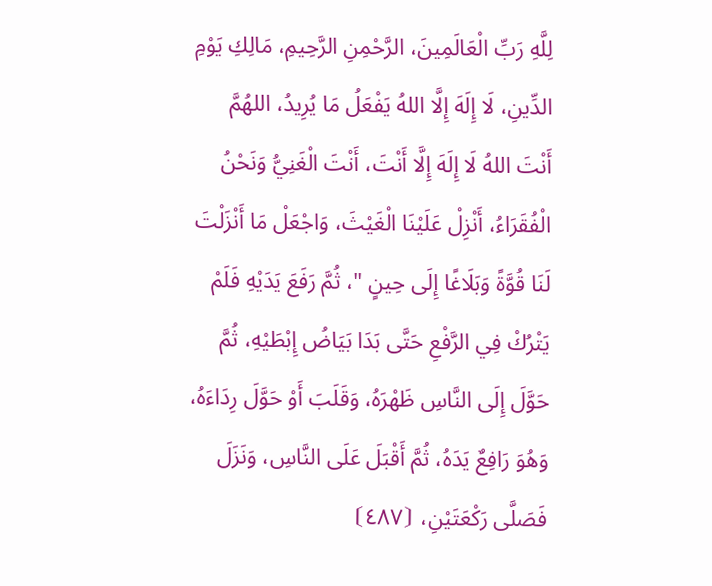لِلَّهِ رَبِّ الْعَالَمِينَ، الرَّحْمِنِ الرَّحِيمِ، مَالِكِ يَوْمِ الدِّينِ، لَا إِلَهَ إِلَّا اللهُ يَفْعَلُ مَا يُرِيدُ، اللهُمَّ أَنْتَ اللهُ لَا إِلَهَ إِلَّا أَنْتَ، أَنْتَ الْغَنِيُّ وَنَحْنُ الْفُقَرَاءُ، أَنْزِلْ عَلَيْنَا الْغَيْثَ، وَاجْعَلْ مَا أَنْزَلْتَ لَنَا قُوَّةً وَبَلَاغًا إِلَى حِينٍ "، ثُمَّ رَفَعَ يَدَيْهِ فَلَمْ يَتْرُكْ فِي الرَّفْعِ حَتَّى بَدَا بَيَاضُ إِبْطَيْهِ، ثُمَّ حَوَّلَ إِلَى النَّاسِ ظَهْرَهُ، وَقَلَبَ أَوْ حَوَّلَ رِدَاءَهُ، وَهُوَ رَافِعٌ يَدَهُ، ثُمَّ أَقْبَلَ عَلَى النَّاسِ، وَنَزَلَ فَصَلَّى رَكْعَتَيْنِ، ⦗٤٨٧⦘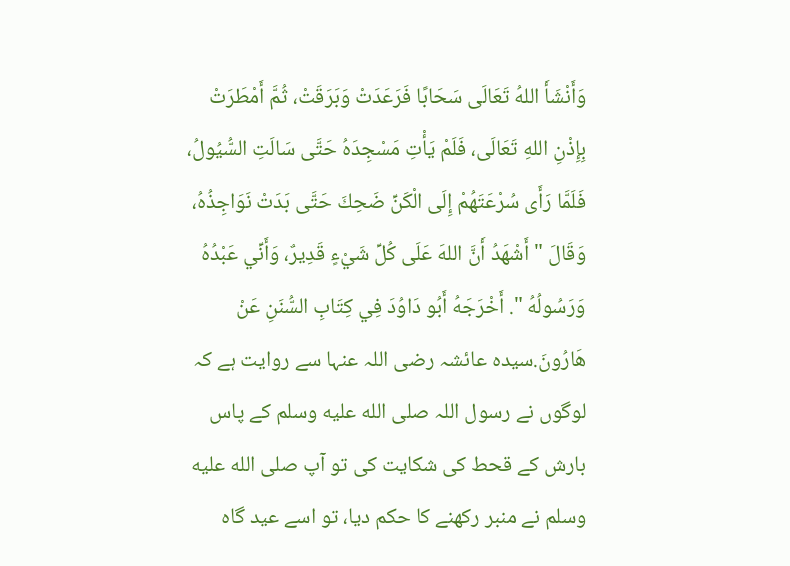وَأَنْشَأَ اللهُ تَعَالَى سَحَابًا فَرَعَدَتْ وَبَرَقَتْ، ثُمَّ أَمْطَرَتْ بِإِذْنِ اللهِ تَعَالَى، فَلَمْ يَأْتِ مَسْجِدَهُ حَتَّى سَالَتِ السُّيُولُ، فَلَمَّا رَأَى سُرْعَتَهُمْ إِلَى الْكَنِّ ضَحِكَ حَتَّى بَدَتْ نَوَاجِذُهُ، وَقَالَ " أَشْهَدُ أَنَّ اللهَ عَلَى كُلِّ شَيْءٍ قَدِيرٌ، وَأَنِّي عَبْدُهُ وَرَسُولُهُ ". أَخْرَجَهُ أَبُو دَاوُدَ فِي كِتَابِ السُّنَنِ عَنْ هَارُونَ.سیدہ عائشہ رضی اللہ عنہا سے روایت ہے کہ لوگوں نے رسول اللہ صلى الله عليه وسلم کے پاس بارش کے قحط کی شکایت کی تو آپ صلى الله عليه وسلم نے منبر رکھنے کا حکم دیا، تو اسے عید گاہ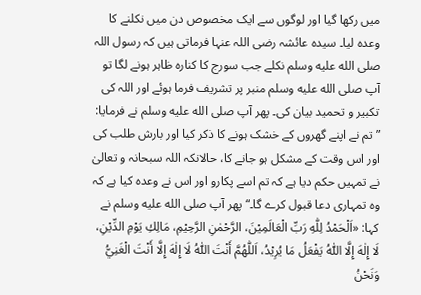میں رکھا گیا اور لوگوں سے ایک مخصوص دن میں نکلنے کا وعدہ لیا۔ سیدہ عائشہ رضی اللہ عنہا فرماتی ہیں کہ رسول اللہ صلى الله عليه وسلم نکلے جب سورج کا کنارہ ظاہر ہونے لگا تو آپ صلى الله عليه وسلم منبر پر تشریف فرما ہوئے اور اللہ کی تکبیر و تحمید بیان کی۔ پھر آپ صلى الله عليه وسلم نے فرمایا: ”تم نے اپنے گھروں کے خشک ہونے کا ذکر کیا اور بارش طلب کی اور اس وقت کے مشکل ہو جانے کا، حالانکہ اللہ سبحانہ و تعالیٰ نے تمہیں حکم دیا ہے کہ تم اسے پکارو اور اس نے وعدہ کیا ہے کہ وہ تمہاری دعا قبول کرے گا۔“ پھر آپ صلى الله عليه وسلم نے کہا: «اَلْحَمْدُ لِلّٰهِ رَبِّ الْعَالَمِيْنَ، الرَّحْمٰنِ الرَّحِيْمِ، مَالِكِ يَوْمِ الدِّيْنِ، لَا إِلٰهَ إِلَّا اللّٰهُ يَفْعَلُ مَا يُرِيْدُ، اَللّٰهُمَّ أَنْتَ اللّٰهُ لَا إِلٰهَ إِلَّا أَنْتَ الْغَنِيُّ وَنَحْنُ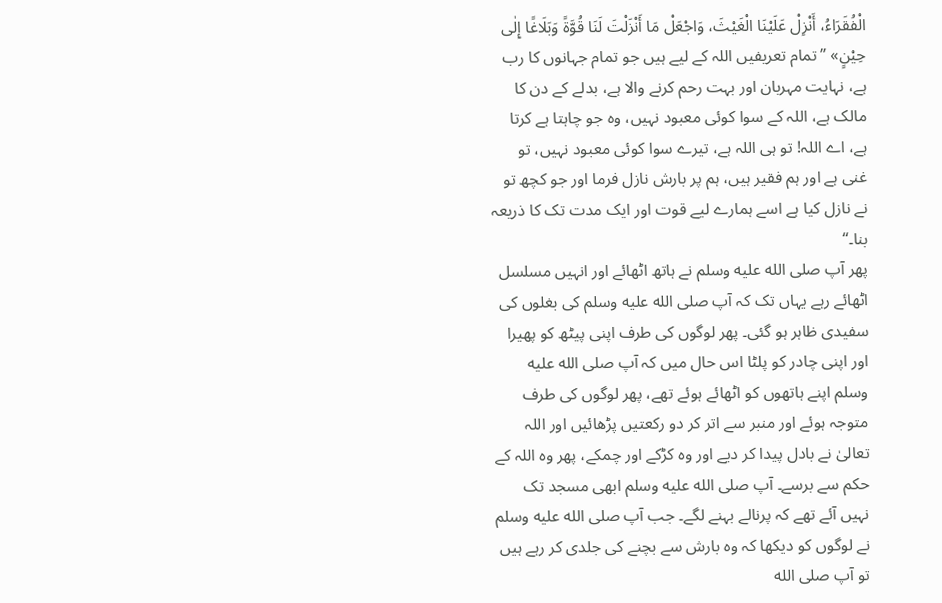الْفُقَرَاءُ، أَنْزِلْ عَلَيْنَا الْغَيْثَ، وَاجْعَلْ مَا أَنْزَلْتَ لَنَا قُوَّةً وَبَلَاغًا إِلٰی حِيْنٍ» ”تمام تعریفیں اللہ کے لیے ہیں جو تمام جہانوں کا رب ہے، نہایت مہربان اور بہت رحم کرنے والا ہے، بدلے کے دن کا مالک ہے، اللہ کے سوا کوئی معبود نہیں، وہ جو چاہتا ہے کرتا ہے، اے اللہ! تو ہی اللہ ہے، تیرے سوا کوئی معبود نہیں، تو غنی ہے اور ہم فقیر ہیں، ہم پر بارش نازل فرما اور جو کچھ تو نے نازل کیا ہے اسے ہمارے لیے قوت اور ایک مدت تک کا ذریعہ بنا۔“
پھر آپ صلى الله عليه وسلم نے ہاتھ اٹھائے اور انہیں مسلسل اٹھائے رہے یہاں تک کہ آپ صلى الله عليه وسلم کی بغلوں کی سفیدی ظاہر ہو گئی۔ پھر لوگوں کی طرف اپنی پیٹھ کو پھیرا اور اپنی چادر کو پلٹا اس حال میں کہ آپ صلى الله عليه وسلم اپنے ہاتھوں کو اٹھائے ہوئے تھے، پھر لوگوں کی طرف متوجہ ہوئے اور منبر سے اتر کر دو رکعتیں پڑھائیں اور اللہ تعالیٰ نے بادل پیدا کر دیے اور وہ کڑکے اور چمکے، پھر وہ اللہ کے حکم سے برسے۔ آپ صلى الله عليه وسلم ابھی مسجد تک نہیں آئے تھے کہ پرنالے بہنے لگے۔ جب آپ صلى الله عليه وسلم نے لوگوں کو دیکھا کہ وہ بارش سے بچنے کی جلدی کر رہے ہیں تو آپ صلى الله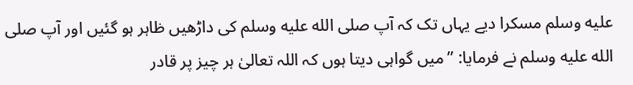عليه وسلم مسکرا دیے یہاں تک کہ آپ صلى الله عليه وسلم کی داڑھیں ظاہر ہو گئیں اور آپ صلى الله عليه وسلم نے فرمایا: ”میں گواہی دیتا ہوں کہ اللہ تعالیٰ ہر چیز پر قادر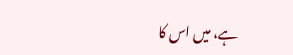ہے، میں اس کا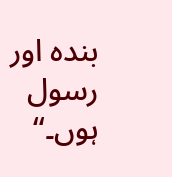بندہ اور رسول ہوں۔“